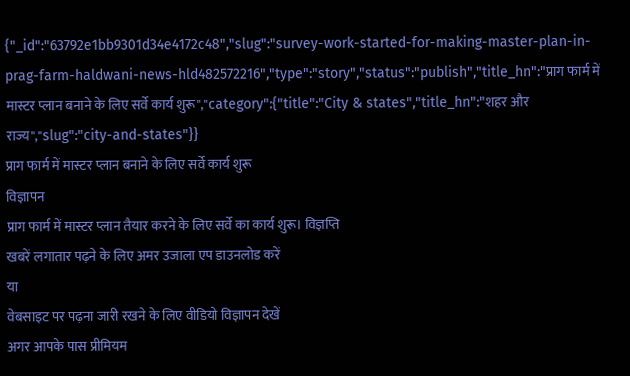{"_id":"63792e1bb9301d34e4172c48","slug":"survey-work-started-for-making-master-plan-in-prag-farm-haldwani-news-hld482572216","type":"story","status":"publish","title_hn":"प्राग फार्म में मास्टर प्लान बनाने के लिए सर्वे कार्य शुरू","category":{"title":"City & states","title_hn":"शहर और राज्य","slug":"city-and-states"}}
प्राग फार्म में मास्टर प्लान बनाने के लिए सर्वे कार्य शुरू
विज्ञापन
प्राग फार्म में मास्टर प्लान तैयार करने के लिए सर्वे का कार्य शुरू। विज्ञप्ति
खबरें लगातार पढ़ने के लिए अमर उजाला एप डाउनलोड करें
या
वेबसाइट पर पढ़ना जारी रखने के लिए वीडियो विज्ञापन देखें
अगर आपके पास प्रीमियम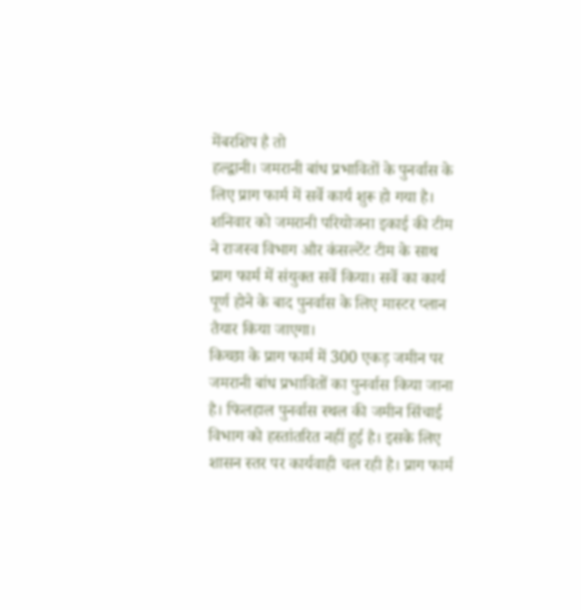मेंबरशिप है तो
हल्द्वानी। जमरानी बांध प्रभावितों के पुनर्वास के लिए प्राग फार्म में सर्वे कार्य शुरू हो गया है। शनिवार को जमरानी परियोजना इकाई की टीम ने राजस्व विभाग और कंसल्टेंट टीम के साथ प्राग फार्म में संयुक्त सर्वे किया। सर्वे का कार्य पूर्ण होने के बाद पुनर्वास के लिए मास्टर प्लान तैयार किया जाएगा।
किच्छा के प्राग फार्म में 300 एकड़ जमीन पर जमरानी बांध प्रभावितों का पुनर्वास किया जाना है। फिलहाल पुनर्वास स्थल की जमीन सिंचाई विभाग को हस्तांतरित नहीं हुई है। इसके लिए शासन स्तर पर कार्यवाही चल रही है। प्राग फार्म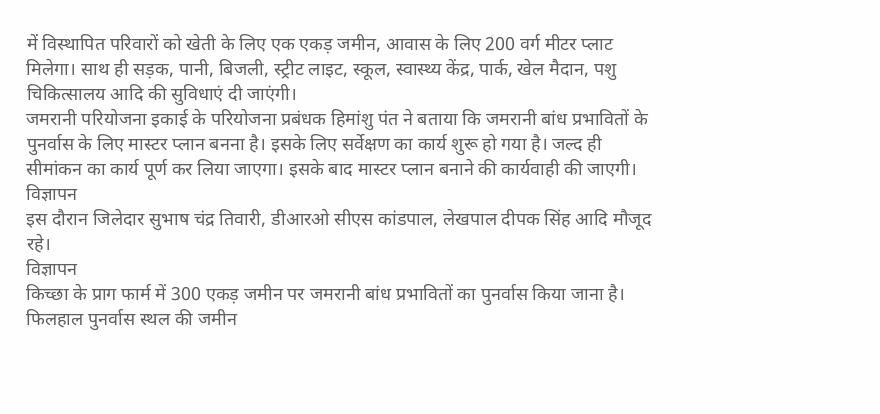में विस्थापित परिवारों को खेती के लिए एक एकड़ जमीन, आवास के लिए 200 वर्ग मीटर प्लाट मिलेगा। साथ ही सड़क, पानी, बिजली, स्ट्रीट लाइट, स्कूल, स्वास्थ्य केंद्र, पार्क, खेल मैदान, पशु चिकित्सालय आदि की सुविधाएं दी जाएंगी।
जमरानी परियोजना इकाई के परियोजना प्रबंधक हिमांशु पंत ने बताया कि जमरानी बांध प्रभावितों के पुनर्वास के लिए मास्टर प्लान बनना है। इसके लिए सर्वेक्षण का कार्य शुरू हो गया है। जल्द ही सीमांकन का कार्य पूर्ण कर लिया जाएगा। इसके बाद मास्टर प्लान बनाने की कार्यवाही की जाएगी।
विज्ञापन
इस दौरान जिलेदार सुभाष चंद्र तिवारी, डीआरओ सीएस कांडपाल, लेखपाल दीपक सिंह आदि मौजूद रहे।
विज्ञापन
किच्छा के प्राग फार्म में 300 एकड़ जमीन पर जमरानी बांध प्रभावितों का पुनर्वास किया जाना है। फिलहाल पुनर्वास स्थल की जमीन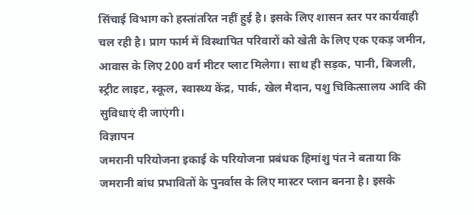सिंचाई विभाग को हस्तांतरित नहीं हुई है। इसके लिए शासन स्तर पर कार्यवाही चल रही है। प्राग फार्म में विस्थापित परिवारों को खेती के लिए एक एकड़ जमीन, आवास के लिए 200 वर्ग मीटर प्लाट मिलेगा। साथ ही सड़क, पानी, बिजली, स्ट्रीट लाइट, स्कूल, स्वास्थ्य केंद्र, पार्क, खेल मैदान, पशु चिकित्सालय आदि की सुविधाएं दी जाएंगी।
विज्ञापन
जमरानी परियोजना इकाई के परियोजना प्रबंधक हिमांशु पंत ने बताया कि जमरानी बांध प्रभावितों के पुनर्वास के लिए मास्टर प्लान बनना है। इसके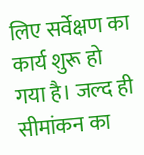लिए सर्वेक्षण का कार्य शुरू हो गया है। जल्द ही सीमांकन का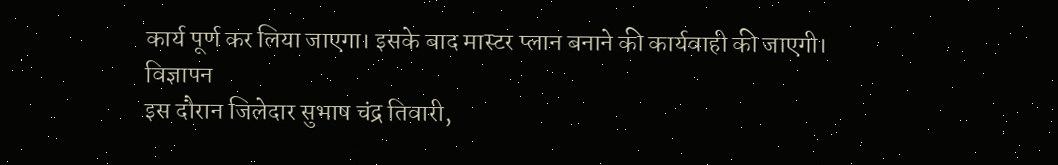कार्य पूर्ण कर लिया जाएगा। इसके बाद मास्टर प्लान बनाने की कार्यवाही की जाएगी।
विज्ञापन
इस दौरान जिलेदार सुभाष चंद्र तिवारी,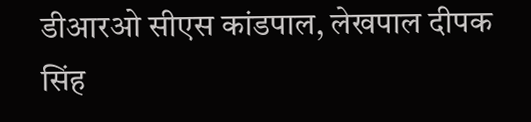डीआरओ सीएस कांडपाल, लेखपाल दीपक सिंह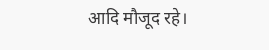आदि मौजूद रहे।